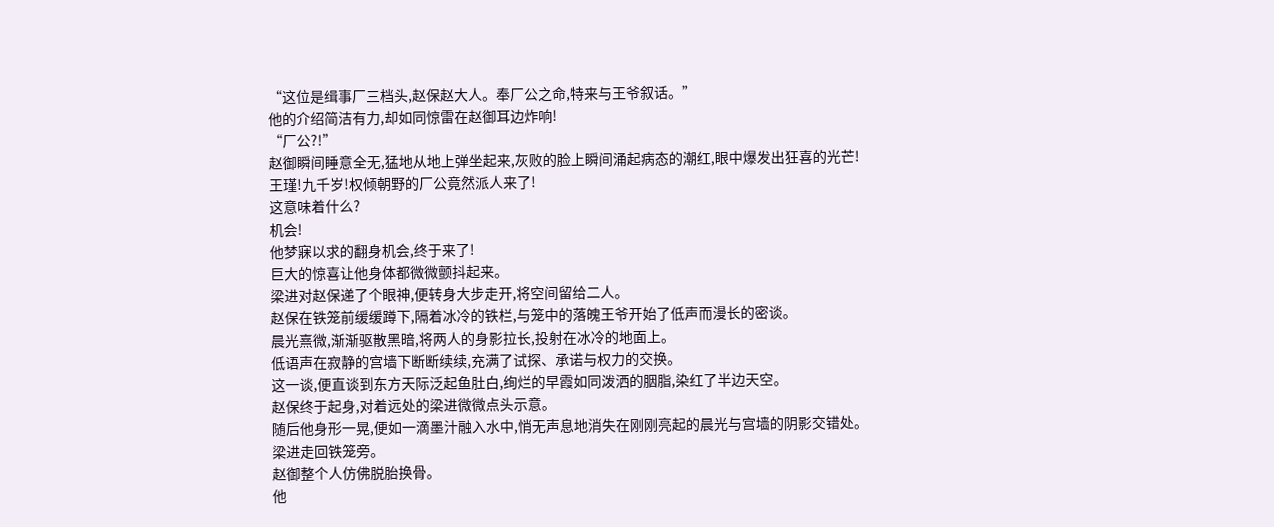“这位是缉事厂三档头,赵保赵大人。奉厂公之命,特来与王爷叙话。”
他的介绍简洁有力,却如同惊雷在赵御耳边炸响!
“厂公?!”
赵御瞬间睡意全无,猛地从地上弹坐起来,灰败的脸上瞬间涌起病态的潮红,眼中爆发出狂喜的光芒!
王瑾!九千岁!权倾朝野的厂公竟然派人来了!
这意味着什么?
机会!
他梦寐以求的翻身机会,终于来了!
巨大的惊喜让他身体都微微颤抖起来。
梁进对赵保递了个眼神,便转身大步走开,将空间留给二人。
赵保在铁笼前缓缓蹲下,隔着冰冷的铁栏,与笼中的落魄王爷开始了低声而漫长的密谈。
晨光熹微,渐渐驱散黑暗,将两人的身影拉长,投射在冰冷的地面上。
低语声在寂静的宫墙下断断续续,充满了试探、承诺与权力的交换。
这一谈,便直谈到东方天际泛起鱼肚白,绚烂的早霞如同泼洒的胭脂,染红了半边天空。
赵保终于起身,对着远处的梁进微微点头示意。
随后他身形一晃,便如一滴墨汁融入水中,悄无声息地消失在刚刚亮起的晨光与宫墙的阴影交错处。
梁进走回铁笼旁。
赵御整个人仿佛脱胎换骨。
他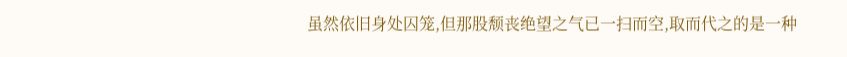虽然依旧身处囚笼,但那股颓丧绝望之气已一扫而空,取而代之的是一种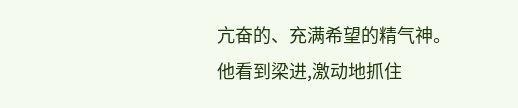亢奋的、充满希望的精气神。
他看到梁进,激动地抓住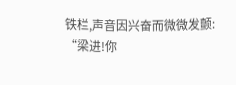铁栏,声音因兴奋而微微发颤:
“梁进!你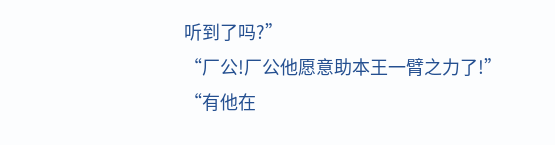听到了吗?”
“厂公!厂公他愿意助本王一臂之力了!”
“有他在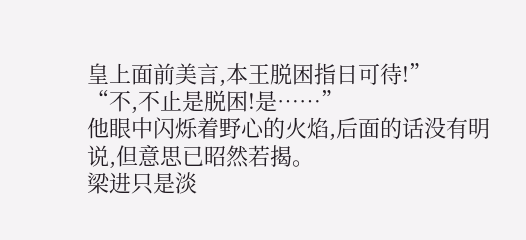皇上面前美言,本王脱困指日可待!”
“不,不止是脱困!是……”
他眼中闪烁着野心的火焰,后面的话没有明说,但意思已昭然若揭。
梁进只是淡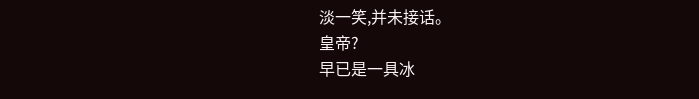淡一笑,并未接话。
皇帝?
早已是一具冰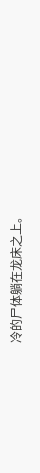冷的尸体躺在龙床之上。